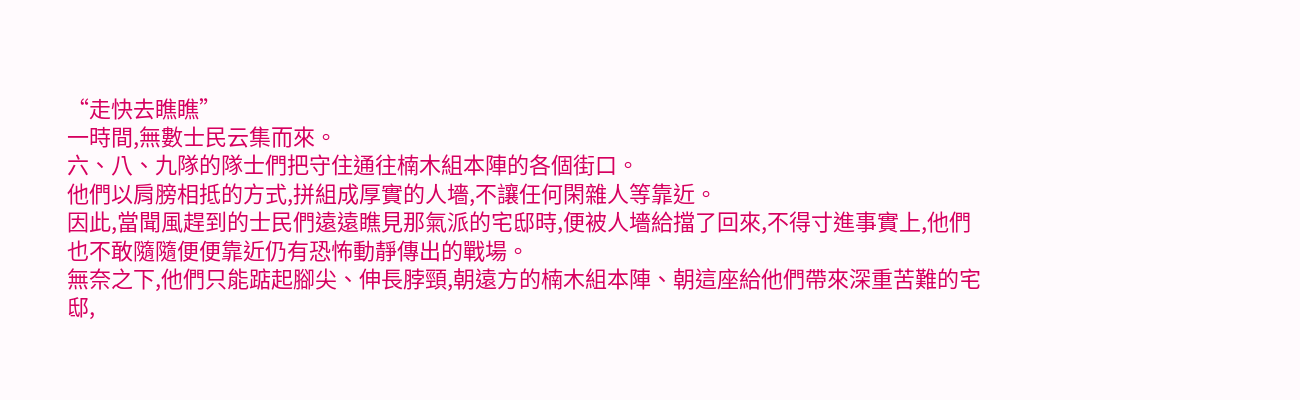“走快去瞧瞧”
一時間,無數士民云集而來。
六、八、九隊的隊士們把守住通往楠木組本陣的各個街口。
他們以肩膀相抵的方式,拼組成厚實的人墻,不讓任何閑雜人等靠近。
因此,當聞風趕到的士民們遠遠瞧見那氣派的宅邸時,便被人墻給擋了回來,不得寸進事實上,他們也不敢隨隨便便靠近仍有恐怖動靜傳出的戰場。
無奈之下,他們只能踮起腳尖、伸長脖頸,朝遠方的楠木組本陣、朝這座給他們帶來深重苦難的宅邸,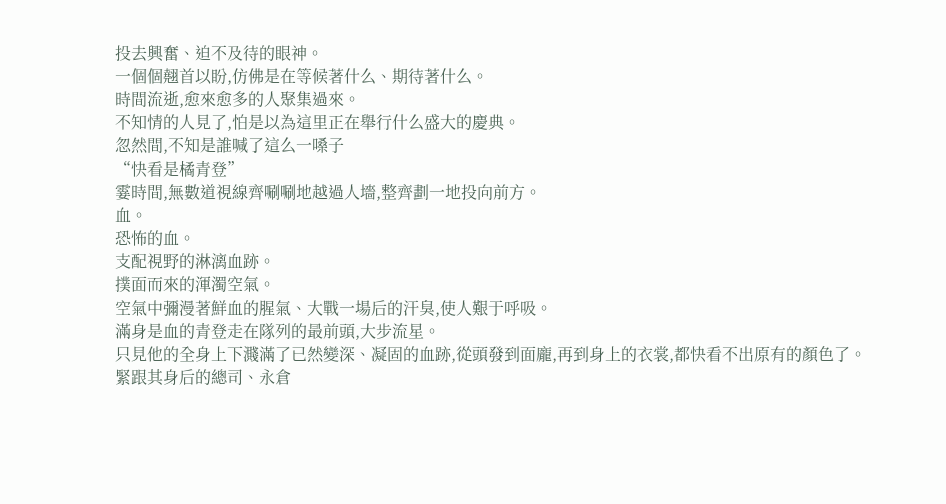投去興奮、迫不及待的眼神。
一個個翹首以盼,仿佛是在等候著什么、期待著什么。
時間流逝,愈來愈多的人聚集過來。
不知情的人見了,怕是以為這里正在舉行什么盛大的慶典。
忽然間,不知是誰喊了這么一嗓子
“快看是橘青登”
霎時間,無數道視線齊唰唰地越過人墻,整齊劃一地投向前方。
血。
恐怖的血。
支配視野的淋漓血跡。
撲面而來的渾濁空氣。
空氣中彌漫著鮮血的腥氣、大戰一場后的汗臭,使人艱于呼吸。
滿身是血的青登走在隊列的最前頭,大步流星。
只見他的全身上下濺滿了已然變深、凝固的血跡,從頭發到面龐,再到身上的衣裳,都快看不出原有的顏色了。
緊跟其身后的總司、永倉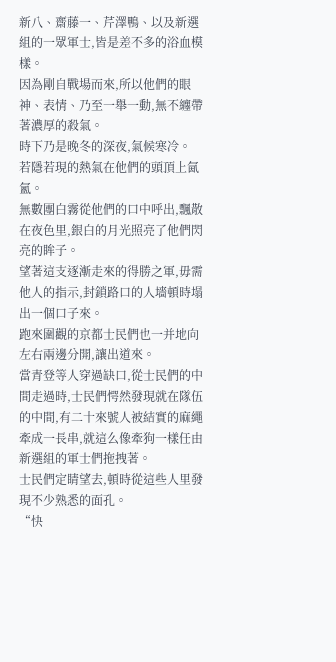新八、齋藤一、芹澤鴨、以及新選組的一眾軍士,皆是差不多的浴血模樣。
因為剛自戰場而來,所以他們的眼神、表情、乃至一舉一動,無不纏帶著濃厚的殺氣。
時下乃是晚冬的深夜,氣候寒冷。
若隱若現的熱氣在他們的頭頂上氤氳。
無數團白霧從他們的口中呼出,飄散在夜色里,銀白的月光照亮了他們閃亮的眸子。
望著這支逐漸走來的得勝之軍,毋需他人的指示,封鎖路口的人墻頓時塌出一個口子來。
跑來圍觀的京都士民們也一并地向左右兩邊分開,讓出道來。
當青登等人穿過缺口,從士民們的中間走過時,士民們愕然發現就在隊伍的中間,有二十來號人被結實的麻繩牽成一長串,就這么像牽狗一樣任由新選組的軍士們拖拽著。
士民們定睛望去,頓時從這些人里發現不少熟悉的面孔。
“快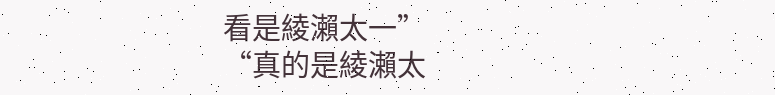看是綾瀨太一”
“真的是綾瀨太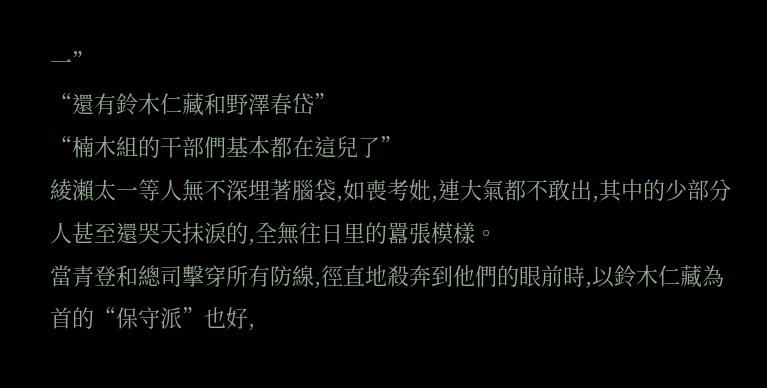一”
“還有鈴木仁藏和野澤春岱”
“楠木組的干部們基本都在這兒了”
綾瀨太一等人無不深埋著腦袋,如喪考妣,連大氣都不敢出,其中的少部分人甚至還哭天抹淚的,全無往日里的囂張模樣。
當青登和總司擊穿所有防線,徑直地殺奔到他們的眼前時,以鈴木仁藏為首的“保守派”也好,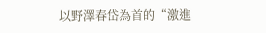以野澤春岱為首的“激進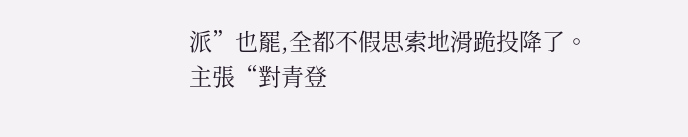派”也罷,全都不假思索地滑跪投降了。
主張“對青登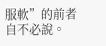服軟”的前者自不必說。